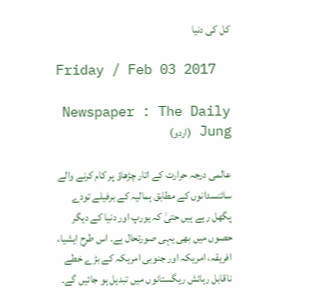کل کی دنیا

Friday / Feb 03 2017

Newspaper : The Daily Jung (اردو)

عالمی درجہ حرارت کے اتار چڑھاؤ پر کام کرنے والے سائنسدانوں کے مطابق ہمالیہ کے برفیلے تودے پگھل رہے ہیں حتیٰ کہ یورپ اور دنیا کے دیگر حصوں میں بھی یہی صورتحال ہے۔ اس طرح ایشیا، افریقہ، امریکہ اور جنوبی امریکہ کے بڑے خطے ناقابل رہائش ریگستانوں میں تبدیل ہو جائیں گے۔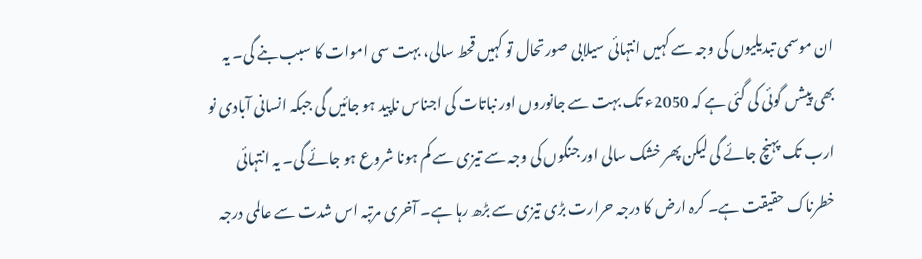ان موسمی تبدیلیوں کی وجہ سے کہیں انتہائی سیلابی صورتحال تو کہیں قحط سالی، بہت سی اموات کا سبب بنے گی۔ یہ بھی پیشں گوئی کی گئی ہے کہ 2050ء تک بہت سے جانوروں اور نباتات کی اجناس ناپید ہو جائیں گی جبکہ انسانی آبادی نو ارب تک پہنچ جائے گی لیکن پھر خشک سالی اور جنگوں کی وجہ سے تیزی سے کم ہونا شروع ہو جائے گی۔ یہ انتہائی خطرناک حقیقت ہے۔ کرہ ارض کا درجہ حرارت بڑی تیزی سے بڑھ رہا ہے۔ آخری مرتبہ اس شدت سے عالمی درجہ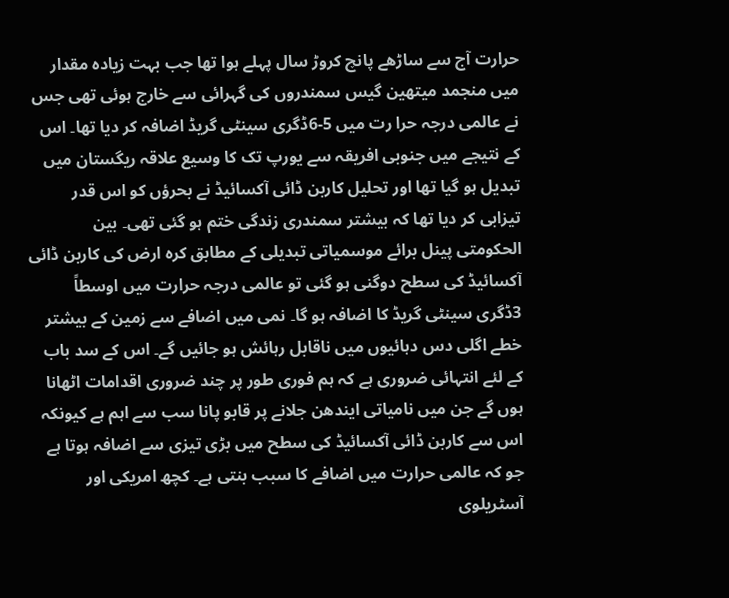حرارت آج سے ساڑھے پانچ کروڑ سال پہلے ہوا تھا جب بہت زیادہ مقدار میں منجمد میتھین گیس سمندروں کی گہرائی سے خارج ہوئی تھی جس نے عالمی درجہ حرا رت میں 5-6ڈگری سینٹی گریڈ اضافہ کر دیا تھا۔ اس کے نتیجے میں جنوبی افریقہ سے یورپ تک کا وسیع علاقہ ریگستان میں تبدیل ہو گیا تھا اور تحلیل کاربن ڈائی آکسائیڈ نے بحرؤں کو اس قدر تیزابی کر دیا تھا کہ بیشتر سمندری زندگی ختم ہو گئی تھی۔ بین الحکومتی پینل برائے موسمیاتی تبدیلی کے مطابق کرہ ارض کی کاربن ڈائی آکسائیڈ کی سطح دوگنی ہو گئی تو عالمی درجہ حرارت میں اوسطاً 3ڈگری سینٹی گریڈ کا اضافہ ہو گا۔ نمی میں اضافے سے زمین کے بیشتر خطے اگلی دس دہائیوں میں ناقابل رہائش ہو جائیں گے۔ اس کے سد باب کے لئے انتہائی ضروری ہے کہ ہم فوری طور پر چند ضروری اقدامات اٹھانا ہوں گے جن میں نامیاتی ایندھن جلانے پر قابو پانا سب سے اہم ہے کیونکہ اس سے کاربن ڈائی آکسائیڈ کی سطح میں بڑی تیزی سے اضافہ ہوتا ہے جو کہ عالمی حرارت میں اضافے کا سبب بنتی ہے۔ کچھ امریکی اور آسٹریلوی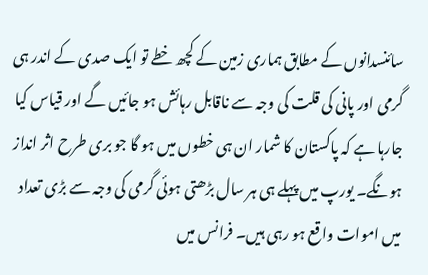سائنسدانوں کے مطابق ہماری زمین کے کچھ خطے تو ایک صدی کے اندر ہی گرمی اور پانی کی قلت کی وجہ سے ناقابل رہائش ہو جائیں گے اور قیاس کیا جارہا ہے کہ پاکستان کا شمار ان ہی خطوں میں ہو گا جو بری طرح اثر انداز ہونگے۔ یورپ میں پہلے ہی ہر سال بڑھتی ہوئی گرمی کی وجہ سے بڑی تعداد میں اموات واقع ہو رہی ہیں۔ فرانس میں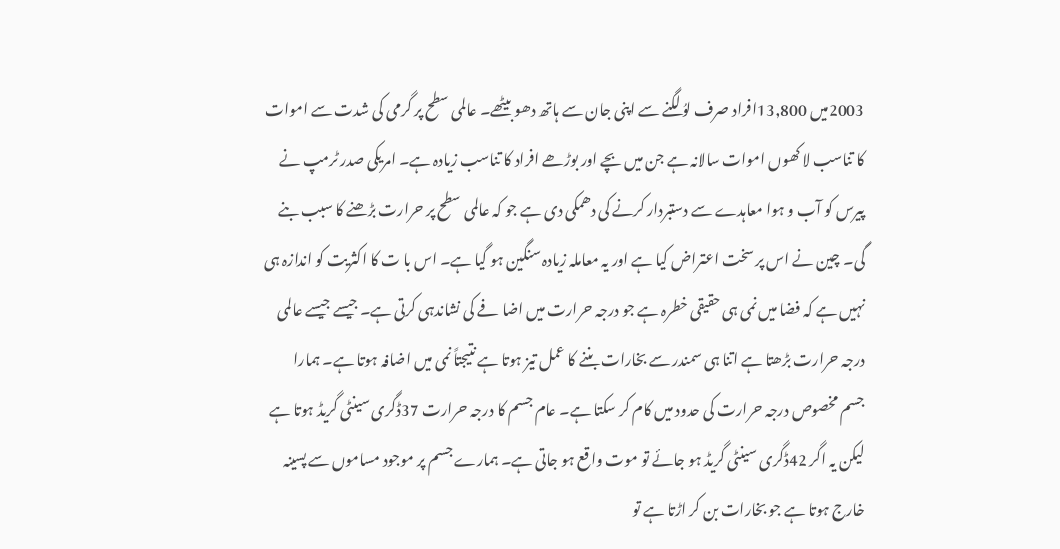2003میں 13,800افراد صرف لوُ لگنے سے اپنی جان سے ہاتھ دھو بیٹھے۔ عالمی سطح پر گرمی کی شدت سے اموات کا تناسب لا کھوں اموات سالانہ ہے جن میں بچے اور بوڑھے افراد کا تناسب زیادہ ہے۔ امریکی صدر ٹرمپ نے پیرس کو آب و ہوا معاہدے سے دستبردار کرنے کی دھمکی دی ہے جو کہ عالمی سطح پر حرارت بڑھنے کا سبب بنے گی۔ چین نے اس پر سخت اعتراض کیا ہے اور یہ معاملہ زیادہ سنگین ہو گیا ہے۔ اس با ت کا اکثریت کو اندازہ ہی نہیں ہے کہ فضا میں نمی ہی حقیقی خطرہ ہے جو درجہ حرارت میں اضا فے کی نشاندہی کرتی ہے۔ جیسے جیسے عالمی درجہ حرارت بڑھتا ہے اتنا ہی سمندر سے بخارات بننے کا عمل تیز ہوتا ہے نتیجتاً نمی میں اضافہ ہوتا ہے۔ ہمارا جسم مخصوص درجہ حرارت کی حدود میں کام کر سکتا ہے۔ عام جسم کا درجہ حرارت 37ڈگری سینٹی گریڈ ہوتا ہے لیکن یہ اگر 42ڈگری سینٹی گریڈ ہو جائے تو موت واقع ہو جاتی ہے۔ ہمارے جسم پر موجود مساموں سے پسینہ خارج ہوتا ہے جو بخارات بن کر اڑتا ہے تو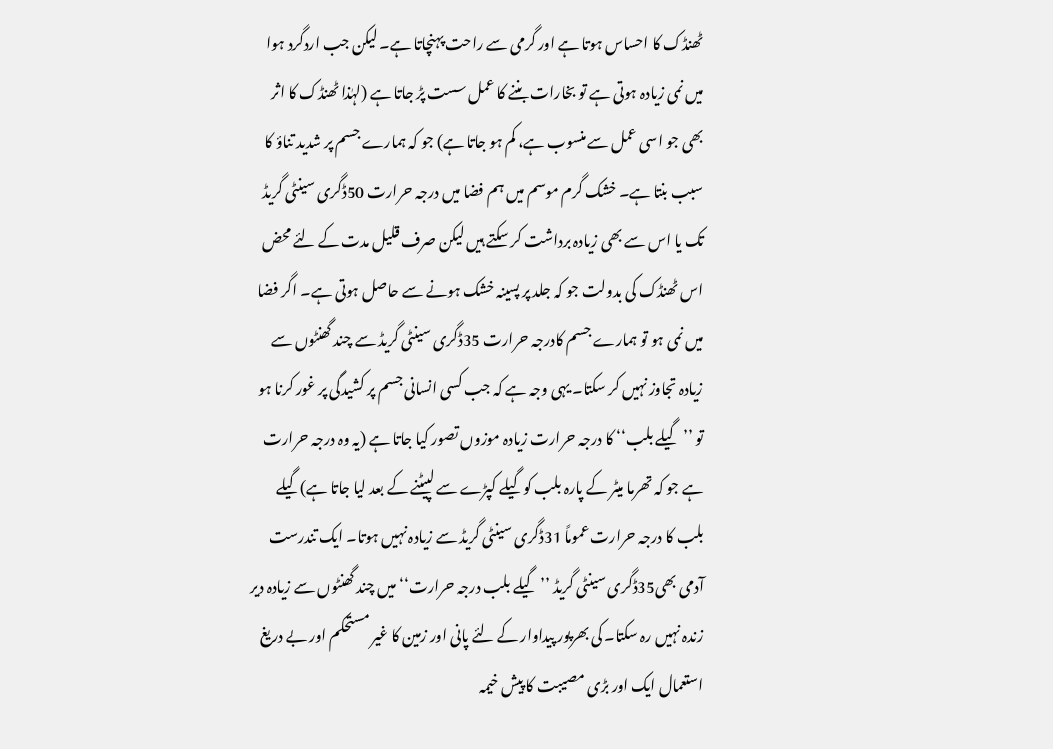ٹھنڈک کا احساس ہوتا ہے اور گرمی سے راحت پہنچاتا ہے۔ لیکن جب اردگرد ہوا میں نمی زیادہ ہوتی ہے تو بخارات بننے کا عمل سست پڑ جاتا ہے (لہٰذا ٹھنڈک کا اثر بھی جو اسی عمل سے منسوب ہے، کم ہو جاتا ہے) جو کہ ہمارے جسم پر شدید تناؤ کا سبب بنتا ہے۔ خشک گرم موسم میں ہم فضا میں درجہ حرارت 50ڈگری سینٹی گریڈ تک یا اس سے بھی زیادہ برداشت کر سکتے ہیں لیکن صرف قلیل مدت کے لئے محض اس ٹھنڈک کی بدولت جو کہ جلد پر پسینہ خشک ہونے سے حاصل ہوتی ہے۔ اگر فضا میں نمی ہو تو ہمارے جسم کادرجہ حرارت 35ڈگری سینٹی گریڈ سے چند گھنٹوں سے زیادہ تجاوز نہیں کر سکتا۔ یہی وجہ ہے کہ جب کسی انسانی جسم پر کشیدگی پر غور کرنا ہو تو ’’گیلے بلب‘‘ کا درجہ حرارت زیادہ موزوں تصور کیا جاتا ہے (یہ وہ درجہ حرارت ہے جو کہ تھرما میٹر کے پارہ بلب کو گیلے کپڑے سے لپیٹنے کے بعد لیا جاتا ہے) گیلے بلب کا درجہ حرارت عموماً 31ڈگری سینٹی گریڈ سے زیادہ نہیں ہوتا۔ ایک تندرست آدمی بھی35ڈگری سینٹی گریڈ ’’گیلے بلب درجہ حرارت‘‘ میں چند گھنٹوں سے زیادہ دیر زندہ نہیں رہ سکتا۔ کی بھرپور پیداوار کے لئے پانی اور زمین کا غیر مستحکم اور بے دریغ استعمال ایک اور بڑی مصیبت کا پیش خیمہ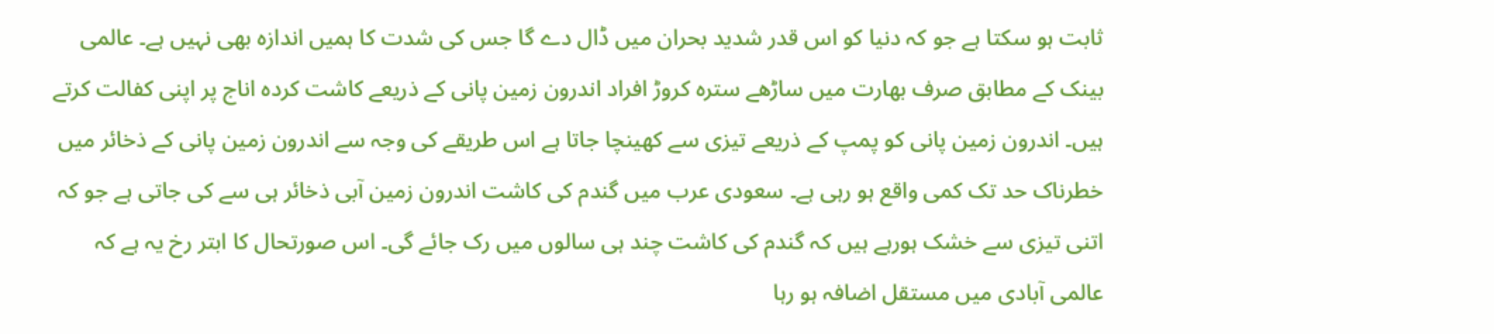ثابت ہو سکتا ہے جو کہ دنیا کو اس قدر شدید بحران میں ڈال دے گا جس کی شدت کا ہمیں اندازہ بھی نہیں ہے۔ عالمی بینک کے مطابق صرف بھارت میں ساڑھے سترہ کروڑ افراد اندرون زمین پانی کے ذریعے کاشت کردہ اناج پر اپنی کفالت کرتے ہیں۔ اندرون زمین پانی کو پمپ کے ذریعے تیزی سے کھینچا جاتا ہے اس طریقے کی وجہ سے اندرون زمین پانی کے ذخائر میں خطرناک حد تک کمی واقع ہو رہی ہے۔ سعودی عرب میں گندم کی کاشت اندرون زمین آبی ذخائر ہی سے کی جاتی ہے جو کہ اتنی تیزی سے خشک ہورہے ہیں کہ گندم کی کاشت چند ہی سالوں میں رک جائے گی۔ اس صورتحال کا ابتر رخ یہ ہے کہ عالمی آبادی میں مستقل اضافہ ہو رہا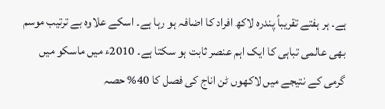ہے۔ ہر ہفتے تقریباً پندرہ لاکھ افراد کا اضافہ ہو رہا ہے۔ اسکے علاوہ بے ترتیب موسم بھی عالمی تباہی کا ایک اہم عنصر ثابت ہو سکتا ہے۔ 2010ء میں ماسکو میں گرمی کے نتیجے میں لاکھوں ٹن اناج کی فصل کا 40% حصہ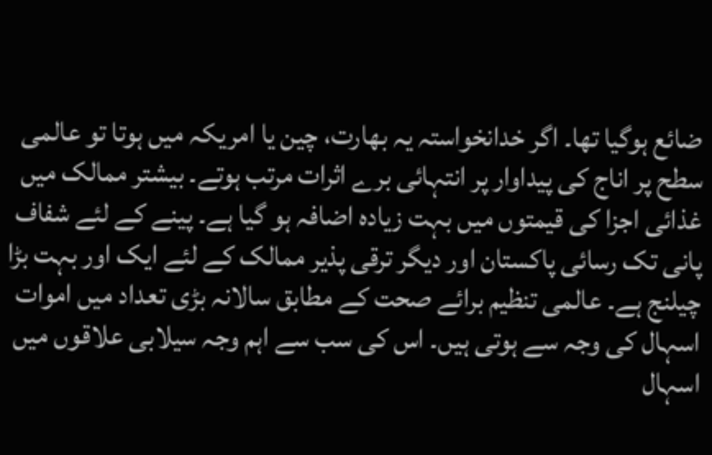ضائع ہوگیا تھا۔ اگر خدانخواستہ یہ بھارت، چین یا امریکہ میں ہوتا تو عالمی سطح پر اناج کی پیداوار پر انتہائی برے اثرات مرتب ہوتے۔ بیشتر ممالک میں غذائی اجزا کی قیمتوں میں بہت زیادہ اضافہ ہو گیا ہے۔ پینے کے لئے شفاف پانی تک رسائی پاکستان اور دیگر ترقی پذیر ممالک کے لئے ایک اور بہت بڑا چیلنج ہے۔ عالمی تنظیم برائے صحت کے مطابق سالانہ بڑی تعداد میں اموات اسہال کی وجہ سے ہوتی ہیں۔ اس کی سب سے اہم وجہ سیلابی علاقوں میں اسہال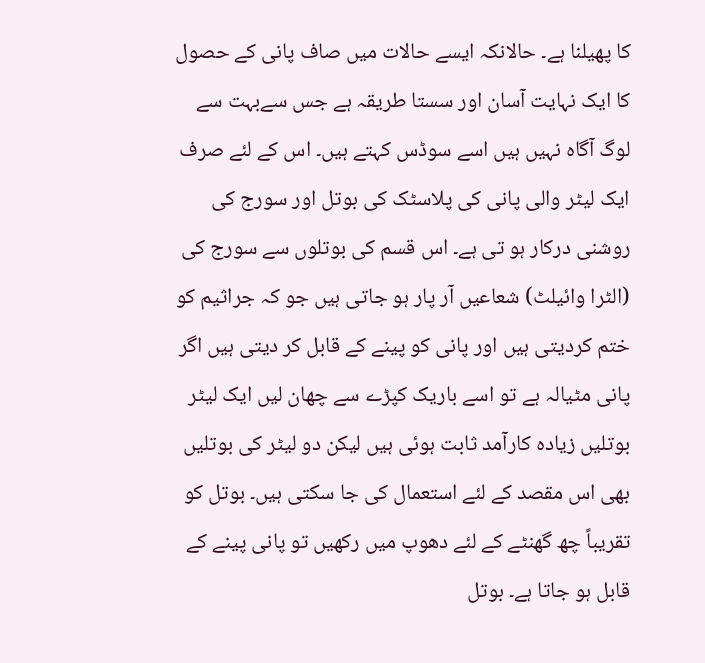کا پھیلنا ہے۔ حالانکہ ایسے حالات میں صاف پانی کے حصول کا ایک نہایت آسان اور سستا طریقہ ہے جس سےبہت سے لوگ آگاہ نہیں ہیں اسے سوڈس کہتے ہیں۔ اس کے لئے صرف ایک لیٹر والی پانی کی پلاسٹک کی بوتل اور سورج کی روشنی درکار ہو تی ہے۔ اس قسم کی بوتلوں سے سورج کی (الٹرا وائیلٹ) شعاعیں آر پار ہو جاتی ہیں جو کہ جراثیم کو ختم کردیتی ہیں اور پانی کو پینے کے قابل کر دیتی ہیں اگر پانی مٹیالہ ہے تو اسے باریک کپڑے سے چھان لیں ایک لیٹر بوتلیں زیادہ کارآمد ثابت ہوئی ہیں لیکن دو لیٹر کی بوتلیں بھی اس مقصد کے لئے استعمال کی جا سکتی ہیں۔ بوتل کو تقریباً چھ گھنٹے کے لئے دھوپ میں رکھیں تو پانی پینے کے قابل ہو جاتا ہے۔ بوتل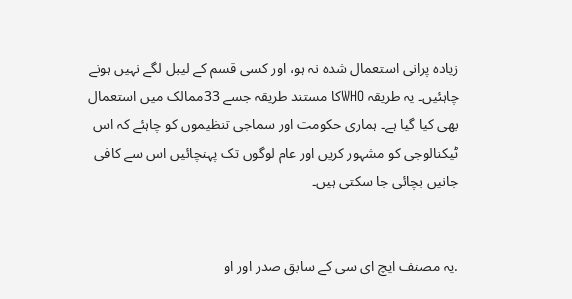زیادہ پرانی استعمال شدہ نہ ہو، اور کسی قسم کے لیبل لگے نہیں ہونے چاہئیں۔ یہ طریقہ WHOکا مستند طریقہ جسے 33ممالک میں استعمال بھی کیا گیا ہے۔ ہماری حکومت اور سماجی تنظیموں کو چاہئے کہ اس ٹیکنالوجی کو مشہور کریں اور عام لوگوں تک پہنچائیں اس سے کافی جانیں بچائی جا سکتی ہیں۔


.یہ مصنف ایچ ای سی کے سابق صدر اور او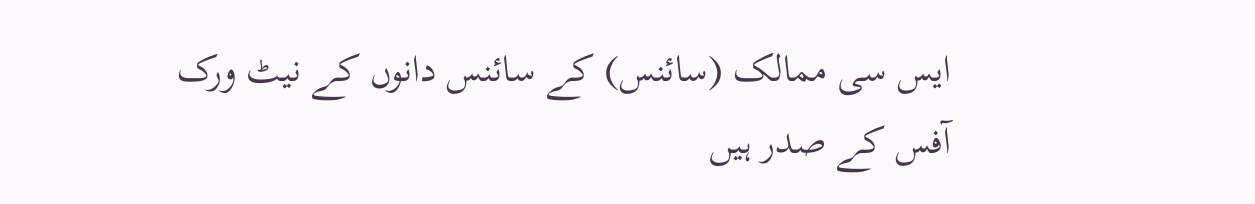ایس سی ممالک (سائنس) کے سائنس دانوں کے نیٹ ورک آفس کے صدر ہیں